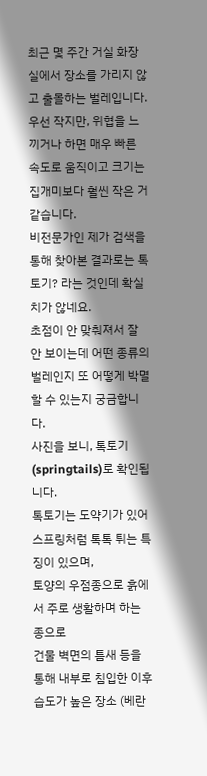최근 몇 주간 거실 화장실에서 장소를 가리지 않고 출몰하는 벌레입니다.
우선 작지만, 위협을 느끼거나 하면 매우 빠른 속도로 움직이고 크기는 집개미보다 훨씬 작은 거 같습니다.
비전문가인 제가 검색을 통해 찾아본 결과로는 톡토기? 라는 것인데 확실치가 않네요.
초점이 안 맞춰져서 잘 안 보이는데 어떤 종류의 벌레인지 또 어떻게 박멸할 수 있는지 궁금합니다.
사진을 보니, 톡토기(springtails)로 확인됩니다.
톡토기는 도약기가 있어 스프링처럼 톡톡 튀는 특징이 있으며,
토양의 우점종으로 흙에서 주로 생활하며 하는 종으로
건물 벽면의 틈새 등을 통해 내부로 침입한 이후
습도가 높은 장소 (베란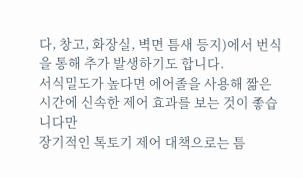다, 창고, 화장실, 벽면 틈새 등지)에서 번식을 통해 추가 발생하기도 합니다.
서식밀도가 높다면 에어졸을 사용해 짦은 시간에 신속한 제어 효과를 보는 것이 좋습니다만
장기적인 톡토기 제어 대책으로는 틈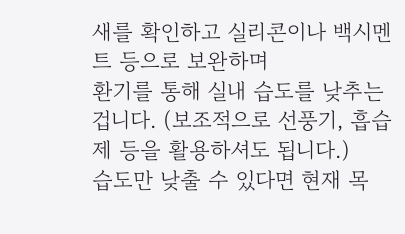새를 확인하고 실리콘이나 백시멘트 등으로 보완하며
환기를 통해 실내 습도를 낮추는 겁니다. (보조적으로 선풍기, 흡습제 등을 활용하셔도 됩니다.)
습도만 낮출 수 있다면 현재 목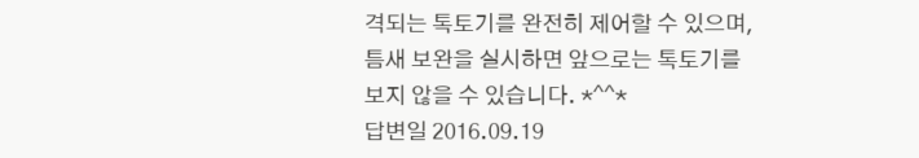격되는 톡토기를 완전히 제어할 수 있으며,
틈새 보완을 실시하면 앞으로는 톡토기를 보지 않을 수 있습니다. *^^*
답변일 2016.09.19